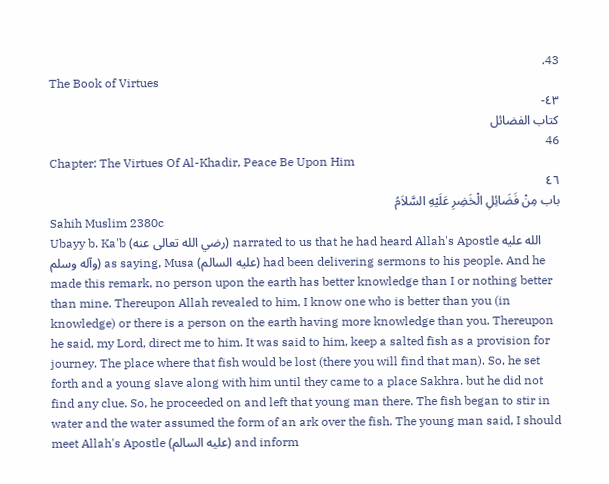43.
The Book of Virtues
٤٣-
كتاب الفضائل
46
Chapter: The Virtues Of Al-Khadir, Peace Be Upon Him
٤٦
باب مِنْ فَضَائِلِ الْخَضِرِ عَلَيْهِ السَّلاَمُ
Sahih Muslim 2380c
Ubayy b. Ka'b (رضي الله تعالى عنه) narrated to us that he had heard Allah's Apostle الله عليه وآله وسلم) as saying, Musa (عليه السالم) had been delivering sermons to his people. And he made this remark, no person upon the earth has better knowledge than I or nothing better than mine. Thereupon Allah revealed to him, I know one who is better than you (in knowledge) or there is a person on the earth having more knowledge than you. Thereupon he said, my Lord, direct me to him. It was said to him, keep a salted fish as a provision for journey. The place where that fish would be lost (there you will find that man). So, he set forth and a young slave along with him until they came to a place Sakhra. but he did not find any clue. So, he proceeded on and left that young man there. The fish began to stir in water and the water assumed the form of an ark over the fish. The young man said, I should meet Allah's Apostle (عليه السالم) and inform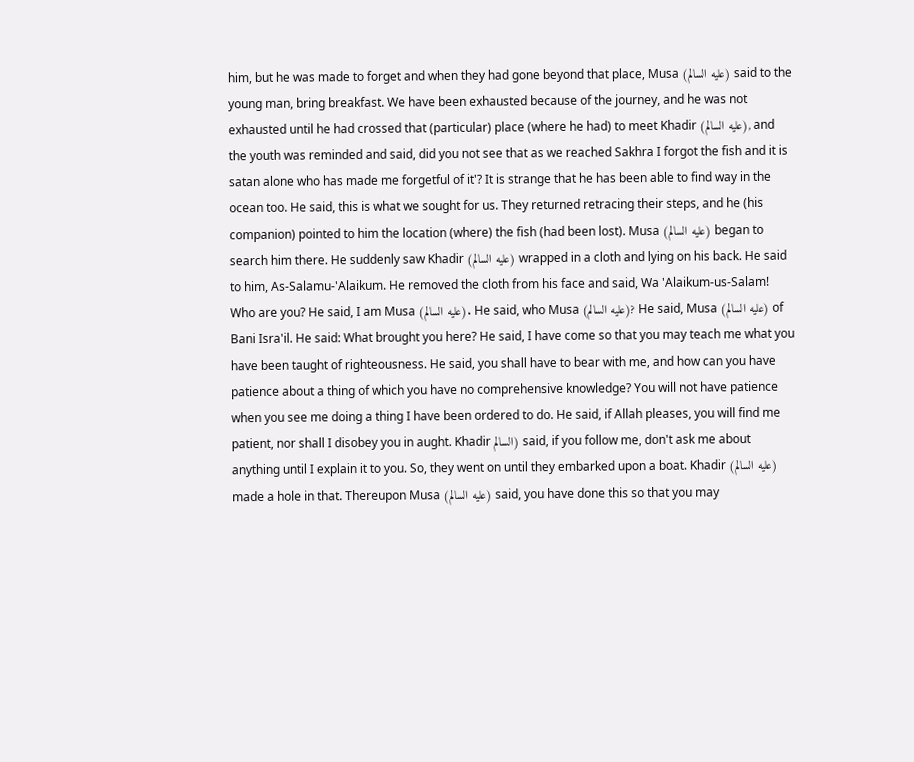him, but he was made to forget and when they had gone beyond that place, Musa (عليه السالم) said to the young man, bring breakfast. We have been exhausted because of the journey, and he was not exhausted until he had crossed that (particular) place (where he had) to meet Khadir (عليه السالم), and the youth was reminded and said, did you not see that as we reached Sakhra I forgot the fish and it is satan alone who has made me forgetful of it'? It is strange that he has been able to find way in the ocean too. He said, this is what we sought for us. They returned retracing their steps, and he (his companion) pointed to him the location (where) the fish (had been lost). Musa (عليه السالم) began to search him there. He suddenly saw Khadir (عليه السالم) wrapped in a cloth and lying on his back. He said to him, As-Salamu-'Alaikum. He removed the cloth from his face and said, Wa 'Alaikum-us-Salam! Who are you? He said, I am Musa (عليه السالم). He said, who Musa (عليه السالم)? He said, Musa (عليه السالم) of Bani Isra'il. He said: What brought you here? He said, I have come so that you may teach me what you have been taught of righteousness. He said, you shall have to bear with me, and how can you have patience about a thing of which you have no comprehensive knowledge? You will not have patience when you see me doing a thing I have been ordered to do. He said, if Allah pleases, you will find me patient, nor shall I disobey you in aught. Khadir السالم) said, if you follow me, don't ask me about anything until I explain it to you. So, they went on until they embarked upon a boat. Khadir (عليه السالم) made a hole in that. Thereupon Musa (عليه السالم) said, you have done this so that you may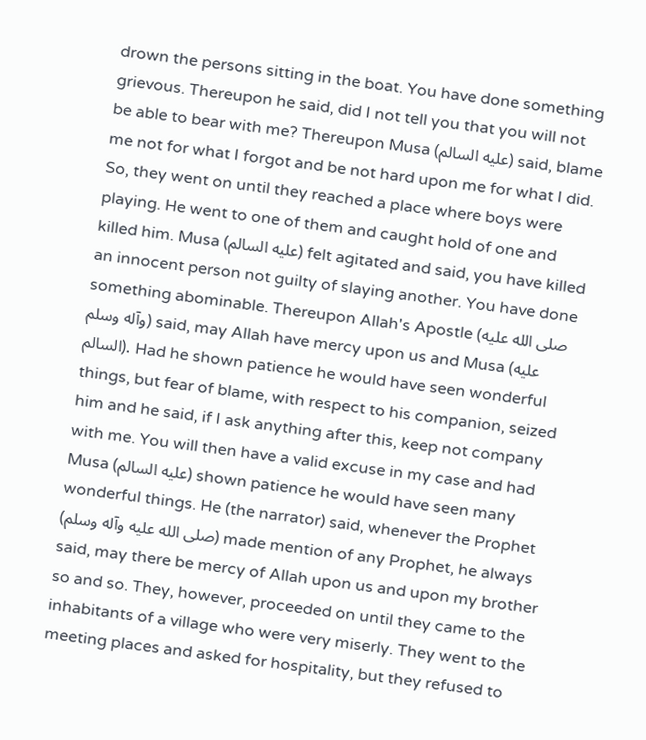drown the persons sitting in the boat. You have done something grievous. Thereupon he said, did I not tell you that you will not be able to bear with me? Thereupon Musa (عليه السالم) said, blame me not for what I forgot and be not hard upon me for what I did. So, they went on until they reached a place where boys were playing. He went to one of them and caught hold of one and killed him. Musa (عليه السالم) felt agitated and said, you have killed an innocent person not guilty of slaying another. You have done something abominable. Thereupon Allah's Apostle (صلى الله عليه وآله وسلم) said, may Allah have mercy upon us and Musa (عليه السالم). Had he shown patience he would have seen wonderful things, but fear of blame, with respect to his companion, seized him and he said, if I ask anything after this, keep not company with me. You will then have a valid excuse in my case and had Musa (عليه السالم) shown patience he would have seen many wonderful things. He (the narrator) said, whenever the Prophet (صلى الله عليه وآله وسلم) made mention of any Prophet, he always said, may there be mercy of Allah upon us and upon my brother so and so. They, however, proceeded on until they came to the inhabitants of a village who were very miserly. They went to the meeting places and asked for hospitality, but they refused to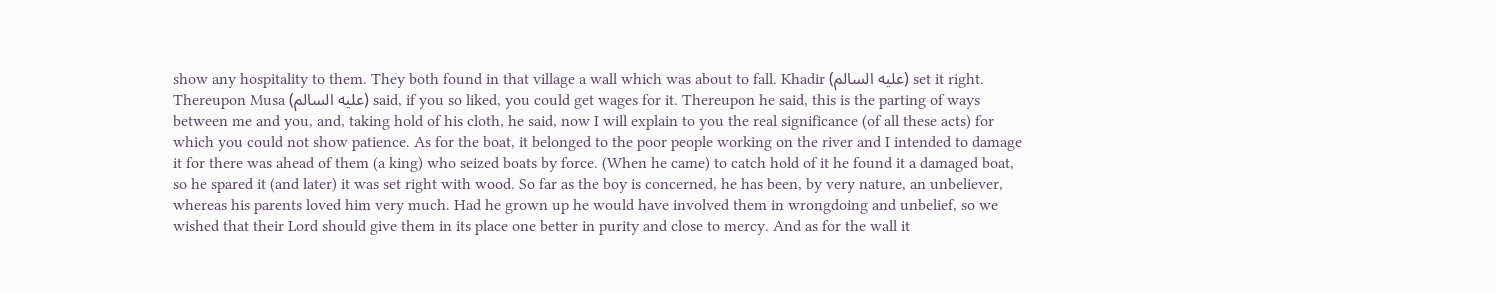show any hospitality to them. They both found in that village a wall which was about to fall. Khadir (عليه السالم) set it right. Thereupon Musa (عليه السالم) said, if you so liked, you could get wages for it. Thereupon he said, this is the parting of ways between me and you, and, taking hold of his cloth, he said, now I will explain to you the real significance (of all these acts) for which you could not show patience. As for the boat, it belonged to the poor people working on the river and I intended to damage it for there was ahead of them (a king) who seized boats by force. (When he came) to catch hold of it he found it a damaged boat, so he spared it (and later) it was set right with wood. So far as the boy is concerned, he has been, by very nature, an unbeliever, whereas his parents loved him very much. Had he grown up he would have involved them in wrongdoing and unbelief, so we wished that their Lord should give them in its place one better in purity and close to mercy. And as for the wall it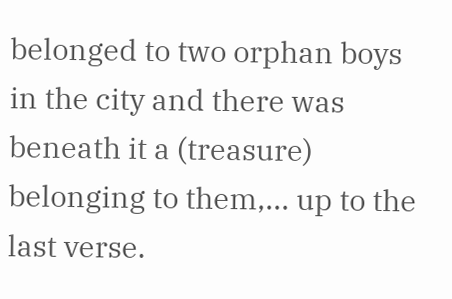belonged to two orphan boys in the city and there was beneath it a (treasure) belonging to them,... up to the last verse.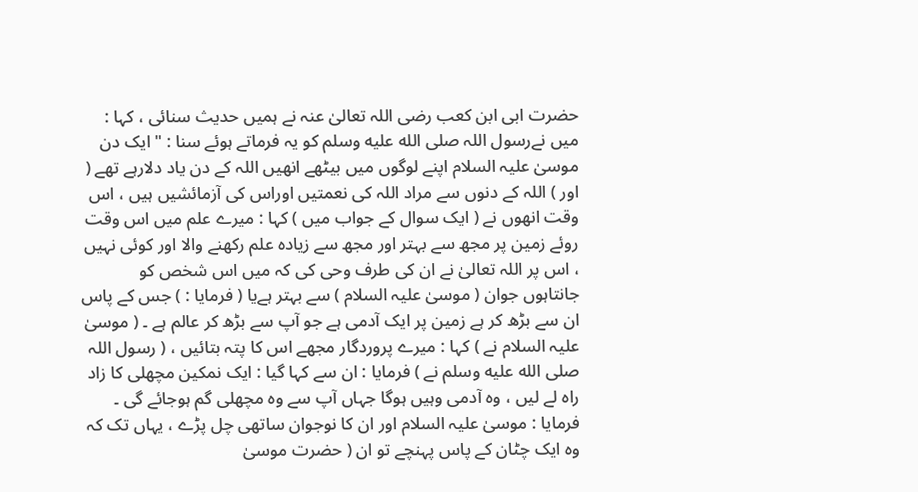حضرت ابی ابن کعب رضی اللہ تعالیٰ عنہ نے ہمیں حدیث سنائی ، کہا : میں نےرسول اللہ صلى الله عليه وسلم کو یہ فرماتے ہوئے سنا : " ایک دن موسیٰ علیہ السلام اپنے لوگوں میں بیٹھے انھیں اللہ کے دن یاد دلارہے تھے ( اور ) اللہ کے دنوں سے مراد اللہ کی نعمتیں اوراس کی آزمائشیں ہیں ، اس وقت انھوں نے ( ایک سوال کے جواب میں ) کہا : میرے علم میں اس وقت روئے زمین پر مجھ سے بہتر اور مجھ سے زیادہ علم رکھنے والا اور کوئی نہیں ، اس پر اللہ تعالیٰ نے ان کی طرف وحی کی کہ میں اس شخص کو جانتاہوں جوان ( موسیٰ علیہ السلام ) سے بہتر ہےیا ( فرمایا : ) جس کے پاس ان سے بڑھ کر ہے زمین پر ایک آدمی ہے جو آپ سے بڑھ کر عالم ہے ۔ ( موسیٰ علیہ السلام نے ) کہا : میرے پروردگار مجھے اس کا پتہ بتائیں ، ( رسول اللہ صلى الله عليه وسلم نے ) فرمایا : ان سے کہا گیا : ایک نمکین مچھلی کا زاد راہ لے لیں ، وہ آدمی وہیں ہوگا جہاں آپ سے وہ مچھلی گم ہوجائے گی ۔ فرمایا : موسیٰ علیہ السلام اور ان کا نوجوان ساتھی چل پڑے ، یہاں تک کہ وہ ایک چٹان کے پاس پہنچے تو ان ( حضرت موسیٰ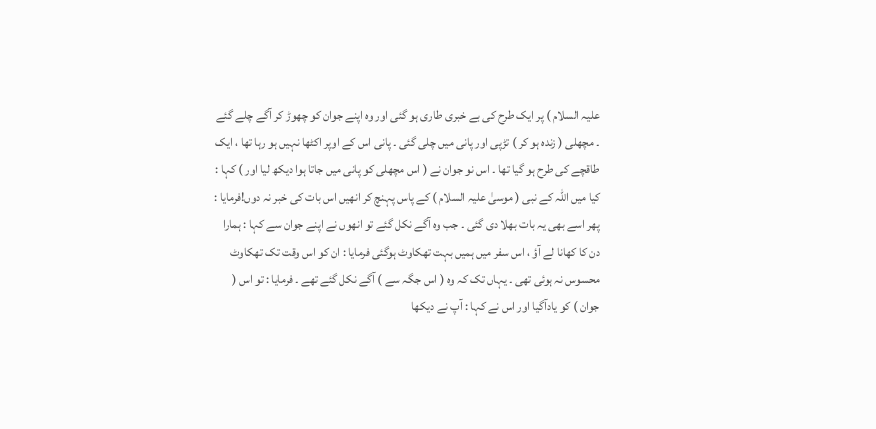علیہ السلام ) پر ایک طرح کی بے خبری طاری ہو گئی اور وہ اپنے جوان کو چھوڑ کر آگے چلے گئے ۔ مچھلی ( زندہ ہو کر ) تڑپی اور پانی میں چلی گئی ۔ پانی اس کے اوپر اکٹھا نہیں ہو رہا تھا ، ایک طاقچے کی طرح ہو گیا تھا ۔ اس نو جوان نے ( اس مچھلی کو پانی میں جاتا ہوا دیکھ لیا اور ) کہا : کیا میں اللہ کے نبی ( موسیٰ علیہ السلام ) کے پاس پہنچ کر انھیں اس بات کی خبر نہ دوں!فرمایا : پھر اسے بھی یہ بات بھلا دی گئی ۔ جب وہ آگے نکل گئے تو انھوں نے اپنے جوان سے کہا : ہمارا دن کا کھانا لے آؤ ، اس سفر میں ہمیں بہت تھکاوٹ ہوگئی فرمایا : ان کو اس وقت تک تھکاوٹ محسوس نہ ہوئی تھی ۔ یہاں تک کہ وہ ( اس جگہ سے ) آگے نکل گئے تھے ۔ فرمایا : تو اس ( جوان ) کو یادآگیا اور اس نے کہا : آپ نے دیکھا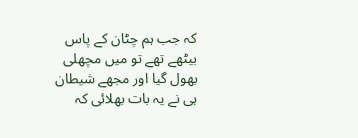کہ جب ہم چٹان کے پاس بیٹھے تھے تو میں مچھلی بھول گیا اور مجھے شیطان ہی نے یہ بات بھلائی کہ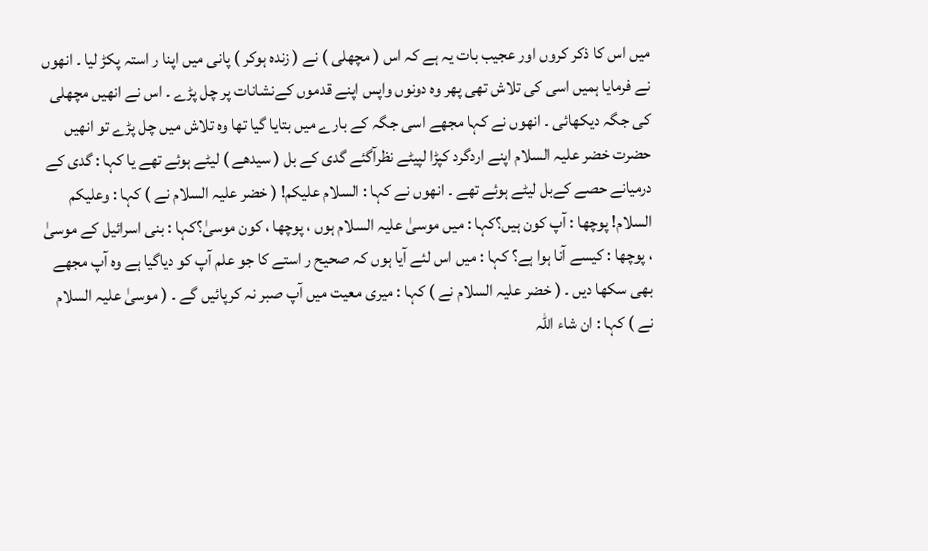میں اس کا ذکر کروں اور عجیب بات یہ ہے کہ اس ( مچھلی ) نے ( زندہ ہوکر ) پانی میں اپنا ر استہ پکڑ لیا ۔ انھوں نے فرمایا ہمیں اسی کی تلاش تھی پھر وہ دونوں واپس اپنے قدموں کےنشانات پر چل پڑے ۔ اس نے انھیں مچھلی کی جگہ دیکھائی ۔ انھوں نے کہا مجھے اسی جگہ کے بارے میں بتایا گیا تھا وہ تلاش میں چل پڑے تو انھیں حضرت خضر علیہ السلام اپنے اردگرد کپڑا لپیٹے نظرآگئے گدی کے بل ( سیدھے ) لیٹے ہوئے تھے یا کہا : گدی کے درمیانے حصے کےبل لیٹے ہوئے تھے ۔ انھوں نے کہا : السلام علیکم! ( خضر علیہ السلام نے ) کہا : وعلیکم السلام! پوچھا : آپ کون ہیں؟کہا : میں موسیٰ علیہ السلام ہوں ، پوچھا ، کون موسیٰ؟کہا : بنی اسرائیل کے موسیٰ ، پوچھا : کیسے آنا ہوا ہے؟ کہا : میں اس لئے آیا ہوں کہ صحیح ر استے کا جو علم آپ کو دیاگیا ہے وہ آپ مجھے بھی سکھا دیں ۔ ( خضر علیہ السلام نے ) کہا : میری معیت میں آپ صبر نہ کرپائیں گے ۔ ( موسیٰ علیہ السلام نے ) کہا : ان شاء اللہ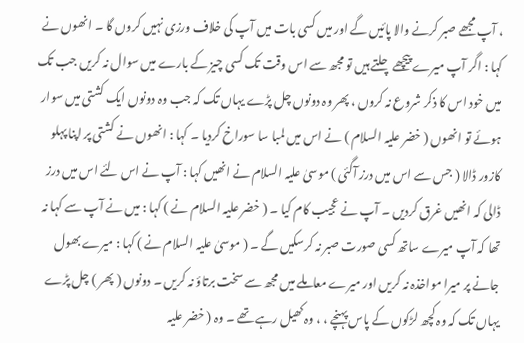، آپ مجھے صبر کرنے والا پائیں گے اور میں کسی بات میں آپ کی خلاف ورزی نہیں کروں گا ۔ انھوں نے کہا : اگر آپ میرے پیچھے چلتے ہیں تو مجھ سے اس وقت تک کسی چیز کے بارے میں سوال نہ کریں جب تک میں خود اس کا ذکر شروع نہ کروں ، پھر وہ دونوں چل پڑے یہاں تک کہ جب وہ دونوں ایک کشتی میں سوار ہوئے تو انھوں ( خضر علیہ السلام ) نے اس میں لمبا سا سوراخ کردیا ۔ کہا : انھوں نے کشتی پر اپنا پہلو کازور ڈالا ( جس سے اس میں درز آگئی ) موسیٰ علیہ السلام نے انھیں کہا : آپ نے اس لئے اس میں درز ڈالی کہ انھیں غرق کردیں ۔ آپ نے عجیب کام کیا ۔ ( خضر علیہ السلام نے ) کہا : میں نے آپ سے کہا نہ تھا کہ آپ میرے ساتھ کسی صورت صبر نہ کرسکیں گے ۔ ( موسیٰ علیہ السلام نے ) کہا : میرے بھول جانے پر میرا مواخذہ نہ کریں اور میرے معاملے میں مجھ سے سخت برتاؤ نہ کریں ۔ دونوں ( پھر ) چل پڑے یہاں تک کہ وہ کچھ لڑکوں کے پاس پہنچے ، ، وہ کھیل رہے تھے ۔ وہ ( خضر علیہ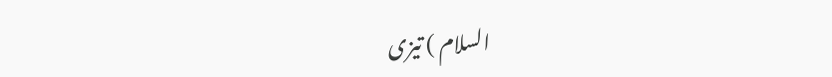السلام ) تیزی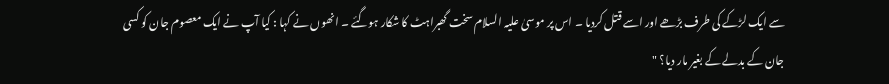سے ایک لڑکے کی طرف بڑھے اور اسے قتل کردیا ۔ اس پر موسیٰ علیہ السلام سخت گھبراہٹ کا شکار ہوگئے ۔ انھوں نے کہا : کیا آپ نے ایک معصوم جان کو کسی جان کے بدلے کے بغیر مار دیا؟ "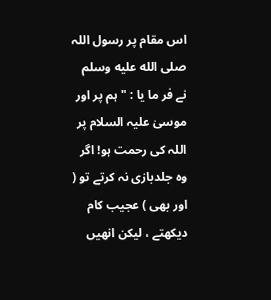اس مقام پر رسول اللہ صلى الله عليه وسلم نے فر ما یا : " ہم پر اور موسیٰ علیہ السلام پر اللہ کی رحمت ہو! اگر وہ جلدبازی نہ کرتے تو ( اور بھی ) عجیب کام دیکھتے ، لیکن انھیں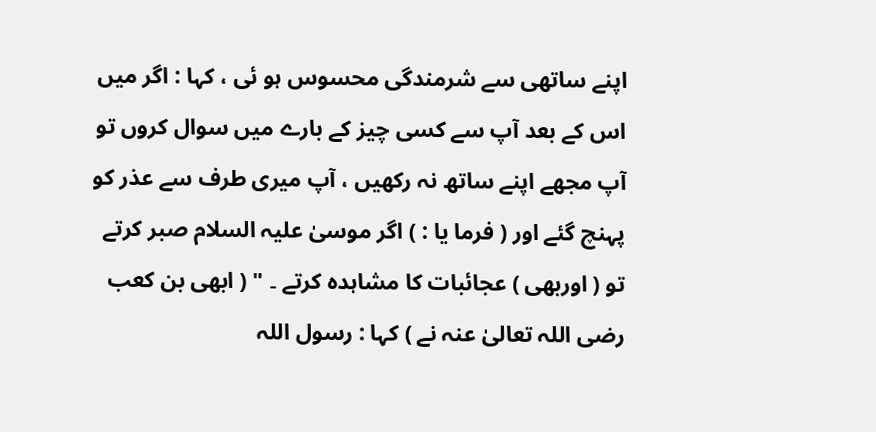اپنے ساتھی سے شرمندگی محسوس ہو ئی ، کہا : اگر میں اس کے بعد آپ سے کسی چیز کے بارے میں سوال کروں تو آپ مجھے اپنے ساتھ نہ رکھیں ، آپ میری طرف سے عذر کو پہنچ گئے اور ( فرما یا : ) اگر موسیٰ علیہ السلام صبر کرتے تو ( اوربھی ) عجائبات کا مشاہدہ کرتے ۔ " ( ابھی بن کعب رضی اللہ تعالیٰ عنہ نے ) کہا : رسول اللہ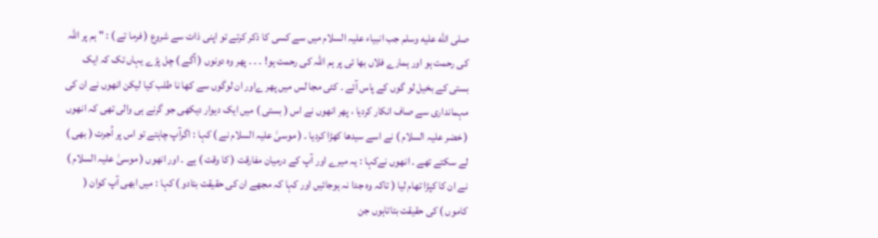صلى الله عليه وسلم جب انبیاء علیہ السلام میں سے کسی کا ذکر کرتے تو اپنی ذات سے شروع ( فرما تے ) : " ہم پر اللہ کی رحمت ہو اور ہمارے فلاں بھا ئی پر ہم اللہ کی رحمت ہو! ۔ ۔ ۔ پھر وہ دونوں ( آگے ) چل پڑے یہاں تک کہ ایک بستی کے بخیل لو گوں کے پاس آئے ۔ کئی مجا لس میں پھر ےاور ان لوگوں سے کھا نا طلب کیا لیکن انھوں نے ان کی مہمانداری سے صاف انکار کردیا ، پھر انھوں نے اس ( بستی ) میں ایک دیوار دیکھی جو گرنے ہی والی تھی کہ انھوں ( خضر علیہ السلام ) نے اسے سیدھا کھڑا کردیا ۔ ( موسیٰ علیہ السلام نے ) کہا : اگرآپ چاہتے تو اس پر اُجرت ( بھی ) لے سکتے تھے ۔ انھوں نےکہا : یہ میرے اور آپ کے درمیان مفارقت ( کا وقت ) ہے ۔ اور انھوں ( موسیٰ علیہ السلام ) نے ان کا کپڑا تھام لیا ( تاکہ وہ جدا نہ ہوجائیں اور کہا کہ مجھے ان کی حقیقت بتادو ) کہا : میں ابھی آپ کوان ( کاموں ) کی حقیقت بتاتاہوں جن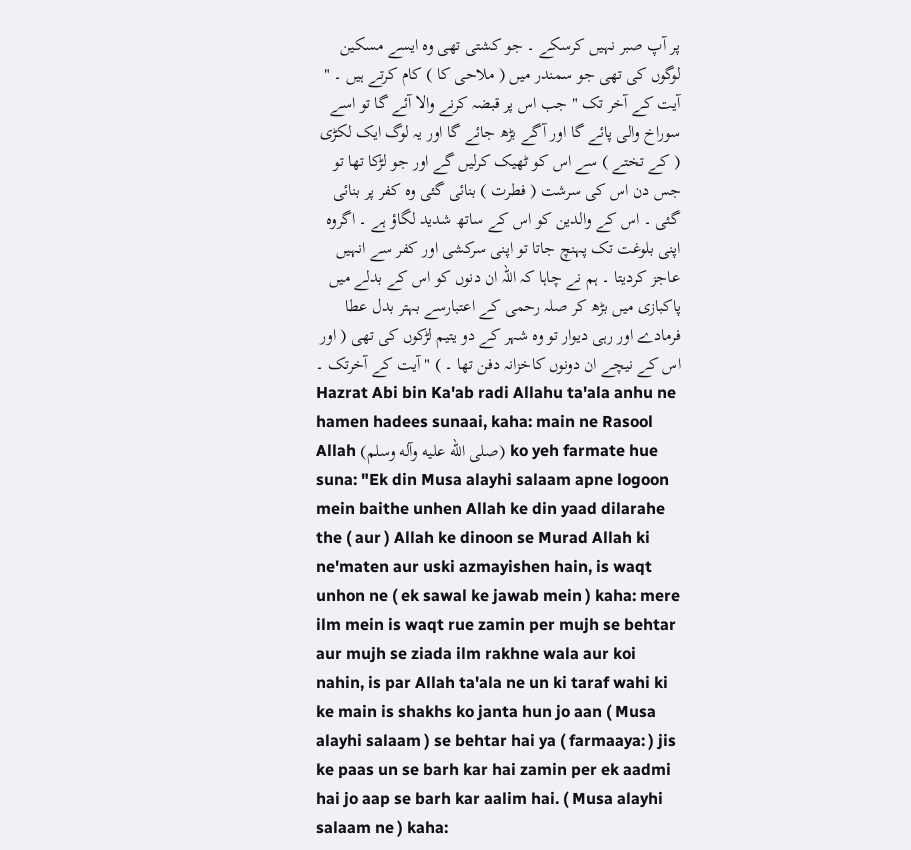پر آپ صبر نہیں کرسکے ۔ جو کشتی تھی وہ ایسے مسکین لوگوں کی تھی جو سمندر میں ( ملاحی کا ) کام کرتے ہیں ۔ " آیت کے آخر تک " جب اس پر قبضہ کرنے والا آئے گا تو اسے سوراخ والی پائے گا اور آگے بڑھ جائے گا اور یہ لوگ ایک لکڑی ( کے تختے ) سے اس کو ٹھیک کرلیں گے اور جو لڑکا تھا تو جس دن اس کی سرشت ( فطرت ) بنائی گئی وہ کفر پر بنائی گئی ۔ اس کے والدین کو اس کے ساتھ شدید لگاؤ ہے ۔ اگروہ اپنی بلوغت تک پہنچ جاتا تو اپنی سرکشی اور کفر سے انہیں عاجز کردیتا ۔ ہم نے چاہا کہ اللہ ان دنوں کو اس کے بدلے میں پاکبازی میں بڑھ کر صلہ رحمی کے اعتبارسے بہتر بدل عطا فرمادے اور رہی دیوار تو وہ شہر کے دو یتیم لڑکوں کی تھی ( اور اس کے نیچے ان دونوں کاخزانہ دفن تھا ۔ ) " آیت کے آخرتک ۔
Hazrat Abi bin Ka'ab radi Allahu ta'ala anhu ne hamen hadees sunaai, kaha: main ne Rasool Allah (صلى الله عليه وآله وسلم) ko yeh farmate hue suna: "Ek din Musa alayhi salaam apne logoon mein baithe unhen Allah ke din yaad dilarahe the ( aur ) Allah ke dinoon se Murad Allah ki ne'maten aur uski azmayishen hain, is waqt unhon ne ( ek sawal ke jawab mein ) kaha: mere ilm mein is waqt rue zamin per mujh se behtar aur mujh se ziada ilm rakhne wala aur koi nahin, is par Allah ta'ala ne un ki taraf wahi ki ke main is shakhs ko janta hun jo aan ( Musa alayhi salaam ) se behtar hai ya ( farmaaya: ) jis ke paas un se barh kar hai zamin per ek aadmi hai jo aap se barh kar aalim hai. ( Musa alayhi salaam ne ) kaha: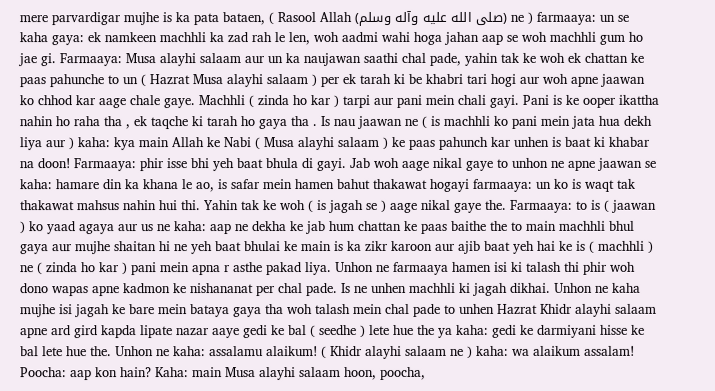mere parvardigar mujhe is ka pata bataen, ( Rasool Allah (صلى الله عليه وآله وسلم) ne ) farmaaya: un se kaha gaya: ek namkeen machhli ka zad rah le len, woh aadmi wahi hoga jahan aap se woh machhli gum ho jae gi. Farmaaya: Musa alayhi salaam aur un ka naujawan saathi chal pade, yahin tak ke woh ek chattan ke paas pahunche to un ( Hazrat Musa alayhi salaam ) per ek tarah ki be khabri tari hogi aur woh apne jaawan ko chhod kar aage chale gaye. Machhli ( zinda ho kar ) tarpi aur pani mein chali gayi. Pani is ke ooper ikattha nahin ho raha tha , ek taqche ki tarah ho gaya tha . Is nau jaawan ne ( is machhli ko pani mein jata hua dekh liya aur ) kaha: kya main Allah ke Nabi ( Musa alayhi salaam ) ke paas pahunch kar unhen is baat ki khabar na doon! Farmaaya: phir isse bhi yeh baat bhula di gayi. Jab woh aage nikal gaye to unhon ne apne jaawan se kaha: hamare din ka khana le ao, is safar mein hamen bahut thakawat hogayi farmaaya: un ko is waqt tak thakawat mahsus nahin hui thi. Yahin tak ke woh ( is jagah se ) aage nikal gaye the. Farmaaya: to is ( jaawan ) ko yaad agaya aur us ne kaha: aap ne dekha ke jab hum chattan ke paas baithe the to main machhli bhul gaya aur mujhe shaitan hi ne yeh baat bhulai ke main is ka zikr karoon aur ajib baat yeh hai ke is ( machhli ) ne ( zinda ho kar ) pani mein apna r asthe pakad liya. Unhon ne farmaaya hamen isi ki talash thi phir woh dono wapas apne kadmon ke nishananat per chal pade. Is ne unhen machhli ki jagah dikhai. Unhon ne kaha mujhe isi jagah ke bare mein bataya gaya tha woh talash mein chal pade to unhen Hazrat Khidr alayhi salaam apne ard gird kapda lipate nazar aaye gedi ke bal ( seedhe ) lete hue the ya kaha: gedi ke darmiyani hisse ke bal lete hue the. Unhon ne kaha: assalamu alaikum! ( Khidr alayhi salaam ne ) kaha: wa alaikum assalam! Poocha: aap kon hain? Kaha: main Musa alayhi salaam hoon, poocha,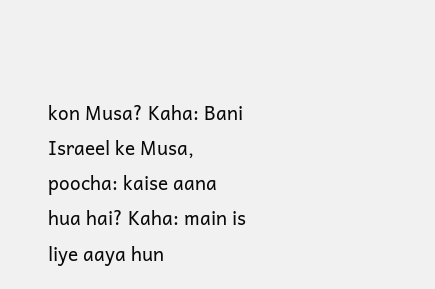kon Musa? Kaha: Bani Israeel ke Musa, poocha: kaise aana hua hai? Kaha: main is liye aaya hun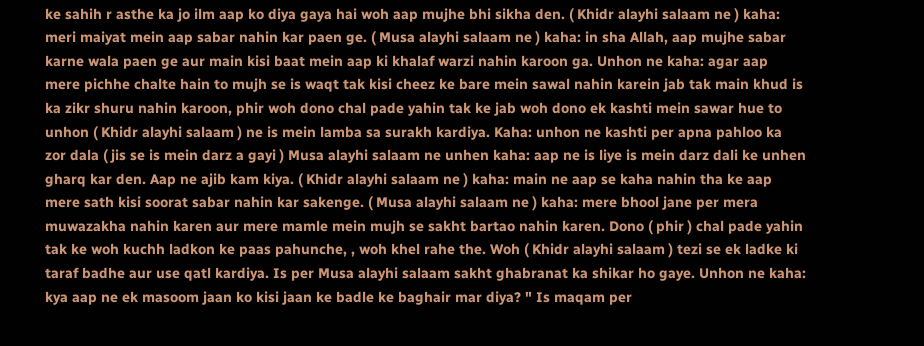ke sahih r asthe ka jo ilm aap ko diya gaya hai woh aap mujhe bhi sikha den. ( Khidr alayhi salaam ne ) kaha: meri maiyat mein aap sabar nahin kar paen ge. ( Musa alayhi salaam ne ) kaha: in sha Allah, aap mujhe sabar karne wala paen ge aur main kisi baat mein aap ki khalaf warzi nahin karoon ga. Unhon ne kaha: agar aap mere pichhe chalte hain to mujh se is waqt tak kisi cheez ke bare mein sawal nahin karein jab tak main khud is ka zikr shuru nahin karoon, phir woh dono chal pade yahin tak ke jab woh dono ek kashti mein sawar hue to unhon ( Khidr alayhi salaam ) ne is mein lamba sa surakh kardiya. Kaha: unhon ne kashti per apna pahloo ka zor dala ( jis se is mein darz a gayi ) Musa alayhi salaam ne unhen kaha: aap ne is liye is mein darz dali ke unhen gharq kar den. Aap ne ajib kam kiya. ( Khidr alayhi salaam ne ) kaha: main ne aap se kaha nahin tha ke aap mere sath kisi soorat sabar nahin kar sakenge. ( Musa alayhi salaam ne ) kaha: mere bhool jane per mera muwazakha nahin karen aur mere mamle mein mujh se sakht bartao nahin karen. Dono ( phir ) chal pade yahin tak ke woh kuchh ladkon ke paas pahunche, , woh khel rahe the. Woh ( Khidr alayhi salaam ) tezi se ek ladke ki taraf badhe aur use qatl kardiya. Is per Musa alayhi salaam sakht ghabranat ka shikar ho gaye. Unhon ne kaha: kya aap ne ek masoom jaan ko kisi jaan ke badle ke baghair mar diya? " Is maqam per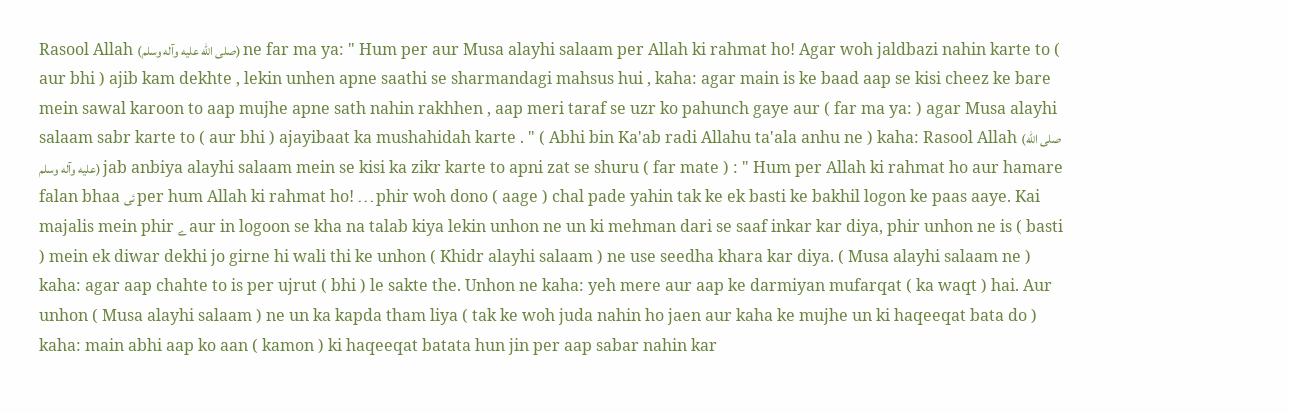Rasool Allah (صلى الله عليه وآله وسلم) ne far ma ya: " Hum per aur Musa alayhi salaam per Allah ki rahmat ho! Agar woh jaldbazi nahin karte to ( aur bhi ) ajib kam dekhte , lekin unhen apne saathi se sharmandagi mahsus hui , kaha: agar main is ke baad aap se kisi cheez ke bare mein sawal karoon to aap mujhe apne sath nahin rakhhen , aap meri taraf se uzr ko pahunch gaye aur ( far ma ya: ) agar Musa alayhi salaam sabr karte to ( aur bhi ) ajayibaat ka mushahidah karte . " ( Abhi bin Ka'ab radi Allahu ta'ala anhu ne ) kaha: Rasool Allah (صلى الله عليه وآله وسلم) jab anbiya alayhi salaam mein se kisi ka zikr karte to apni zat se shuru ( far mate ) : " Hum per Allah ki rahmat ho aur hamare falan bhaa ئی per hum Allah ki rahmat ho! ۔ ۔ ۔ phir woh dono ( aage ) chal pade yahin tak ke ek basti ke bakhil logon ke paas aaye. Kai majalis mein phir ے aur in logoon se kha na talab kiya lekin unhon ne un ki mehman dari se saaf inkar kar diya, phir unhon ne is ( basti ) mein ek diwar dekhi jo girne hi wali thi ke unhon ( Khidr alayhi salaam ) ne use seedha khara kar diya. ( Musa alayhi salaam ne ) kaha: agar aap chahte to is per ujrut ( bhi ) le sakte the. Unhon ne kaha: yeh mere aur aap ke darmiyan mufarqat ( ka waqt ) hai. Aur unhon ( Musa alayhi salaam ) ne un ka kapda tham liya ( tak ke woh juda nahin ho jaen aur kaha ke mujhe un ki haqeeqat bata do ) kaha: main abhi aap ko aan ( kamon ) ki haqeeqat batata hun jin per aap sabar nahin kar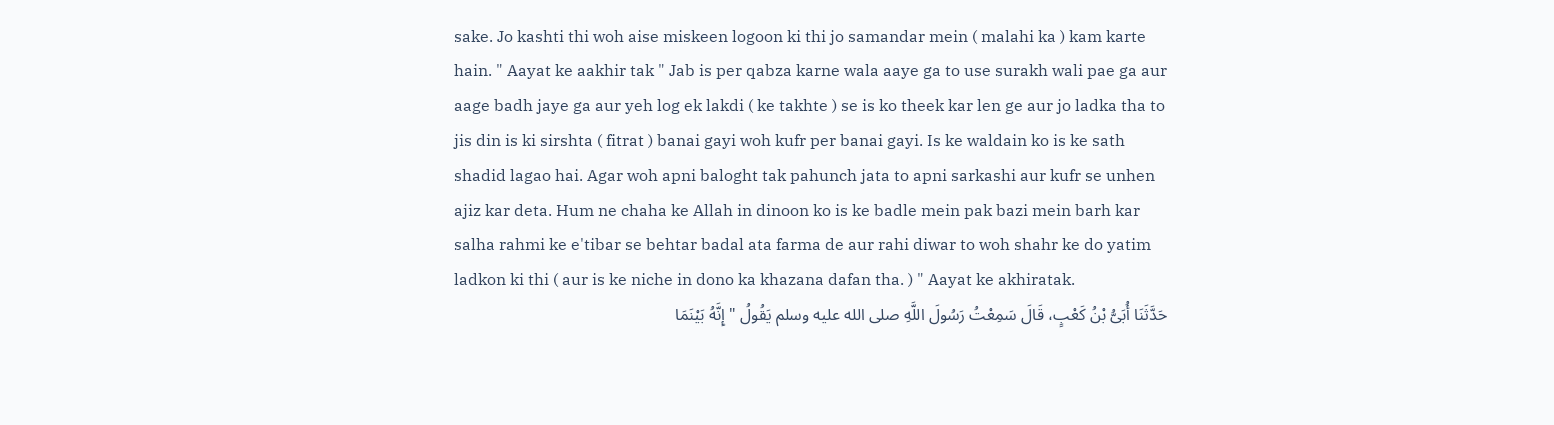sake. Jo kashti thi woh aise miskeen logoon ki thi jo samandar mein ( malahi ka ) kam karte hain. " Aayat ke aakhir tak " Jab is per qabza karne wala aaye ga to use surakh wali pae ga aur aage badh jaye ga aur yeh log ek lakdi ( ke takhte ) se is ko theek kar len ge aur jo ladka tha to jis din is ki sirshta ( fitrat ) banai gayi woh kufr per banai gayi. Is ke waldain ko is ke sath shadid lagao hai. Agar woh apni baloght tak pahunch jata to apni sarkashi aur kufr se unhen ajiz kar deta. Hum ne chaha ke Allah in dinoon ko is ke badle mein pak bazi mein barh kar salha rahmi ke e'tibar se behtar badal ata farma de aur rahi diwar to woh shahr ke do yatim ladkon ki thi ( aur is ke niche in dono ka khazana dafan tha. ) " Aayat ke akhiratak.
حَدَّثَنَا أُبَىُّ بْنُ كَعْبٍ، قَالَ سَمِعْتُ رَسُولَ اللَّهِ صلى الله عليه وسلم يَقُولُ " إِنَّهُ بَيْنَمَا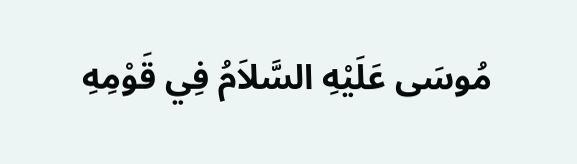مُوسَى عَلَيْهِ السَّلاَمُ فِي قَوْمِهِ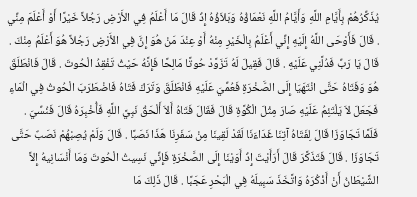يُذَكِّرُهُمْ بِأَيَّامِ اللَّهِ وَأَيَّامُ اللَّهِ نَعْمَاؤُهُ وَبَلاَؤُهُ إِذْ قَالَ مَا أَعْلَمُ فِي الأَرْضِ رَجُلاً خَيْرًا أَوْ أَعْلَمَ مِنِّي . قَالَ فَأَوْحَى اللَّهُ إِلَيْهِ إِنِّي أَعْلَمُ بِالْخَيْرِ مِنْهُ أَوْ عِنْدَ مَنْ هُوَ إِنَّ فِي الأَرْضِ رَجُلاً هُوَ أَعْلَمُ مِنْكَ . قَالَ يَا رَبِّ فَدُلَّنِي عَلَيْهِ . قَالَ فَقِيلَ لَهُ تَزَوَّدْ حُوتًا مَالِحًا فَإِنَّهُ حَيْثُ تَفْقِدُ الْحُوتَ . قَالَ فَانْطَلَقَ هُوَ وَفَتَاهُ حَتَّى انْتَهَيَا إِلَى الصَّخْرَةِ فَعُمِّيَ عَلَيْهِ فَانْطَلَقَ وَتَرَكَ فَتَاهُ فَاضْطَرَبَ الْحُوتُ فِي الْمَاءِ فَجَعَلَ لاَ يَلْتَئِمُ عَلَيْهِ صَارَ مِثْلَ الْكُوَّةِ قَالَ فَقَالَ فَتَاهُ أَلاَ أَلْحَقُ نَبِيَّ اللَّهِ فَأُخْبِرَهُ قَالَ فَنُسِّيَ . فَلَمَّا تَجَاوَزَا قَالَ لِفَتَاهُ آتِنَا غَدَاءَنَا لَقَدْ لَقِينَا مِنْ سَفَرِنَا هَذَا نَصَبًا . قَالَ وَلَمْ يُصِبْهُمْ نَصَبٌ حَتَّى تَجَاوَزَا . قَالَ فَتَذَكَّرَ قَالَ أَرَأَيْتَ إِذْ أَوَيْنَا إِلَى الصَّخْرَةِ فَإِنِّي نَسِيتُ الْحُوتَ وَمَا أَنْسَانِيهُ إِلاَّ الشَّيْطَانُ أَنْ أَذْكُرَهُ وَاتَّخَذَ سَبِيلَهُ فِي الْبَحْرِ عَجَبًا . قَالَ ذَلِكَ مَا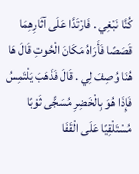كُنَّا نَبْغِي . فَارْتَدَّا عَلَى آثَارِهِمَا قَصَصًا فَأَرَاهُ مَكَانَ الْحُوتِ قَالَ هَا هُنَا وُصِفَ لِي . قَالَ فَذَهَبَ يَلْتَمِسُ فَإِذَا هُوَ بِالْخَضِرِ مُسَجًّى ثَوْبًا مُسْتَلْقِيًا عَلَى الْقَفَا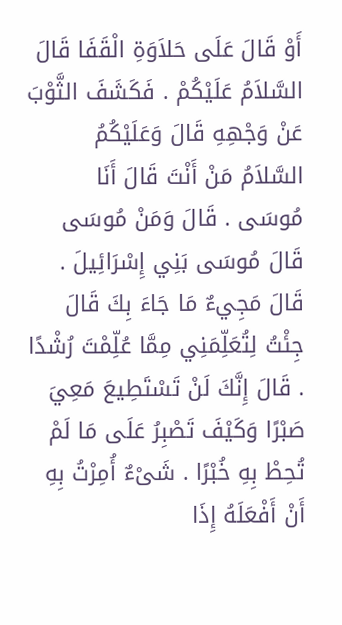أَوْ قَالَ عَلَى حَلاَوَةِ الْقَفَا قَالَ السَّلاَمُ عَلَيْكُمْ . فَكَشَفَ الثَّوْبَ عَنْ وَجْهِهِ قَالَ وَعَلَيْكُمُ السَّلاَمُ مَنْ أَنْتَ قَالَ أَنَا مُوسَى . قَالَ وَمَنْ مُوسَى قَالَ مُوسَى بَنِي إِسْرَائِيلَ . قَالَ مَجِيءٌ مَا جَاءَ بِكَ قَالَ جِئْتُ لِتُعَلِّمَنِي مِمَّا عُلِّمْتَ رُشْدًا . قَالَ إِنَّكَ لَنْ تَسْتَطِيعَ مَعِيَ صَبْرًا وَكَيْفَ تَصْبِرُ عَلَى مَا لَمْ تُحِطْ بِهِ خُبْرًا . شَىْءٌ أُمِرْتُ بِهِ أَنْ أَفْعَلَهُ إِذَا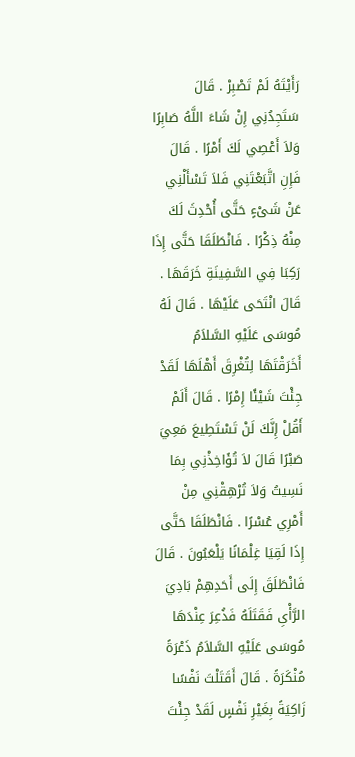رَأَيْتَهُ لَمْ تَصْبِرْ . قَالَ سَتَجِدُنِي إِنْ شَاءَ اللَّهُ صَابِرًا وَلاَ أَعْصِي لَكَ أَمْرًا . قَالَ فَإِنِ اتَّبَعْتَنِي فَلاَ تَسْأَلْنِي عَنْ شَىْءٍ حَتَّى أُحْدِثَ لَكَ مِنْهُ ذِكْرًا . فَانْطَلَقَا حَتَّى إِذَا رَكِبَا فِي السَّفِينَةِ خَرَقَهَا . قَالَ انْتَحَى عَلَيْهَا . قَالَ لَهُ مُوسَى عَلَيْهِ السَّلاَمُ أَخَرَقْتَهَا لِتُغْرِقَ أَهْلَهَا لَقَدْ جِئْتَ شَيْئًا إِمْرًا . قَالَ أَلَمْ أَقُلْ إِنَّكَ لَنْ تَسْتَطِيعَ مَعِيَ صَبْرًا قَالَ لاَ تُؤَاخِذْنِي بِمَا نَسِيتُ وَلاَ تُرْهِقْنِي مِنْ أَمْرِي عُسْرًا . فَانْطَلَقَا حَتَّى إِذَا لَقِيَا غِلْمَانًا يَلْعَبُونَ . قَالَ فَانْطَلَقَ إِلَى أَحَدِهِمْ بَادِيَ الرَّأْىِ فَقَتَلَهُ فَذُعِرَ عِنْدَهَا مُوسَى عَلَيْهِ السَّلاَمُ ذَعْرَةً مُنْكَرَةً . قَالَ أَقَتَلْتَ نَفْسًا زَاكِيَةً بِغَيْرِ نَفْسٍ لَقَدْ جِئْتَ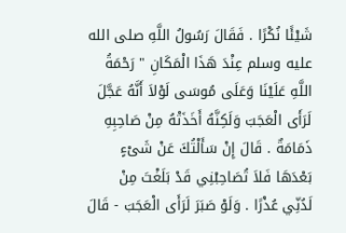شَيْئًا نُكْرًا . فَقَالَ رَسُولُ اللَّهِ صلى الله عليه وسلم عِنْدَ هَذَا الْمَكَانِ " رَحْمَةُ اللَّهِ عَلَيْنَا وَعَلَى مُوسَى لَوْلاَ أَنَّهُ عَجَّلَ لَرَأَى الْعَجَبَ وَلَكِنَّهُ أَخَذَتْهُ مِنْ صَاحِبِهِ ذَمَامَةٌ . قَالَ إِنْ سَأَلْتُكَ عَنْ شَىْءٍ بَعْدَهَا فَلاَ تُصَاحِبْنِي قَدْ بَلَغْتَ مِنْ لَدُنِّي عُذْرًا . وَلَوْ صَبَرَ لَرَأَى الْعَجَبَ - قَالَ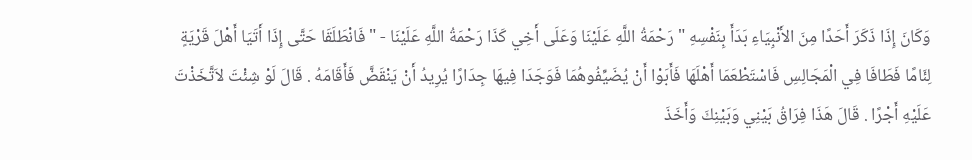وَكَانَ إِذَا ذَكَرَ أَحَدًا مِنَ الأَنْبِيَاءِ بَدَأَ بِنَفْسِهِ " رَحْمَةُ اللَّهِ عَلَيْنَا وَعَلَى أَخِي كَذَا رَحْمَةُ اللَّهِ عَلَيْنَا - " فَانْطَلَقَا حَتَّى إِذَا أَتَيَا أَهْلَ قَرْيَةٍ لِئَامًا فَطَافَا فِي الْمَجَالِسِ فَاسْتَطْعَمَا أَهْلَهَا فَأَبَوْا أَنْ يُضَيِّفُوهُمَا فَوَجَدَا فِيهَا جِدَارًا يُرِيدُ أَنْ يَنْقَضَّ فَأَقَامَهُ . قَالَ لَوْ شِئْتَ لاَتَّخَذْتَ عَلَيْهِ أَجْرًا . قَالَ هَذَا فِرَاقُ بَيْنِي وَبَيْنِكَ وَأَخَذَ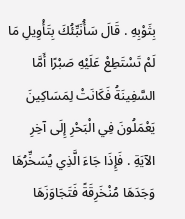بِثَوْبِهِ . قَالَ سَأُنَبِّئُكَ بِتَأْوِيلِ مَا لَمْ تَسْتَطِعْ عَلَيْهِ صَبْرًا أَمَّا السَّفِينَةُ فَكَانَتْ لِمَسَاكِينَ يَعْمَلُونَ فِي الْبَحْرِ إِلَى آخِرِ الآيَةِ . فَإِذَا جَاءَ الَّذِي يُسَخِّرُهَا وَجَدَهَا مُنْخَرِقَةً فَتَجَاوَزَهَا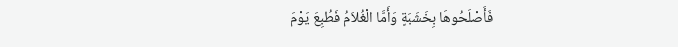فَأَصْلَحُوهَا بِخَشَبَةٍ وَأَمَّا الْغُلاَمُ فَطُبِعَ يَوْمَ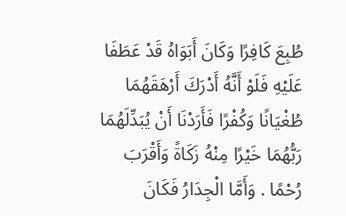طُبِعَ كَافِرًا وَكَانَ أَبَوَاهُ قَدْ عَطَفَا عَلَيْهِ فَلَوْ أَنَّهُ أَدْرَكَ أَرْهَقَهُمَا طُغْيَانًا وَكُفْرًا فَأَرَدْنَا أَنْ يُبَدِّلَهُمَا رَبُّهُمَا خَيْرًا مِنْهُ زَكَاةً وَأَقْرَبَ رُحْمًا . وَأَمَّا الْجِدَارُ فَكَانَ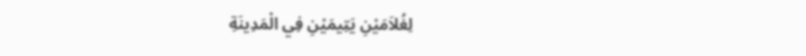لِغُلاَمَيْنِ يَتِيمَيْنِ فِي الْمَدِينَةِ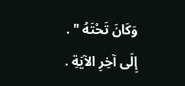وَكَانَ تَحْتَهُ " . إِلَى آخِرِ الآيَةِ .